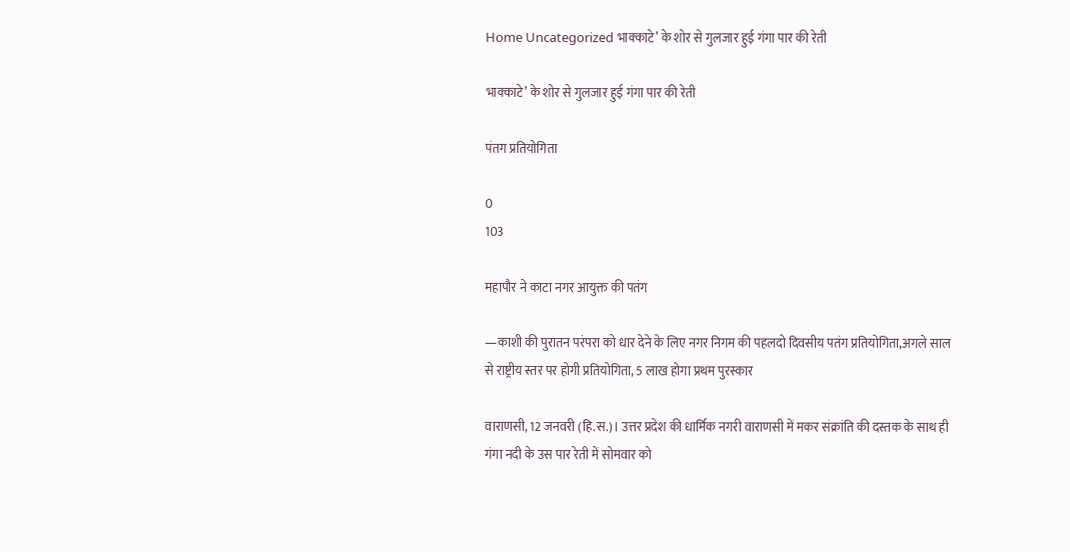Home Uncategorized भाक्काटे’ के शोर से गुलजार हुई गंगा पार की रेती

भाक्काटे’ के शोर से गुलजार हुई गंगा पार की रेती

पंतग प्रतियोगिता

0
103

महापौर ने काटा नगर आयुक्त की पतंग

—काशी की पुरातन परंपरा को धार देने के लिए नगर निगम की पहलदो दिवसीय पतंग प्रतियोगिता,अगले साल से राष्ट्रीय स्तर पर होगी प्रतियोगिता, 5 लाख होगा प्रथम पुरस्कार

वाराणसी, 12 जनवरी (हि.स.)। उत्तर प्रदेश की धार्मिक नगरी वाराणसी में मकर संक्रांति की दस्तक के साथ ही गंगा नदी के उस पार रेती में सोमवार को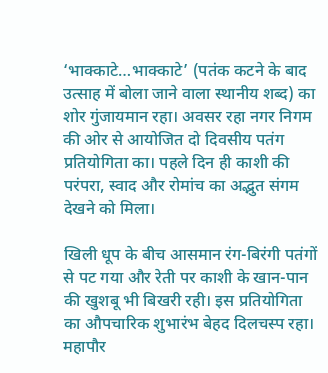‘भाक्काटे…भाक्काटे’ (पतंक कटने के बाद उत्साह में बोला जाने वाला स्थानीय शब्द) का शोर गुंजायमान रहा। अवसर रहा नगर निगम की ओर से आयोजित दो दिवसीय पतंग प्रतियोगिता का। पहले दिन ही काशी की परंपरा, स्वाद और रोमांच का अद्भुत संगम देखने को मिला।

खिली धूप के बीच आसमान रंग-बिरंगी पतंगों से पट गया और रेती पर काशी के खान-पान की खुशबू भी बिखरी रही। इस प्रतियोगिता का औपचारिक शुभारंभ बेहद दिलचस्प रहा। महापौर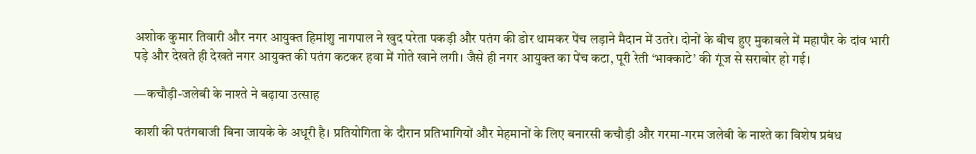अशोक कुमार तिवारी और नगर आयुक्त हिमांशु नागपाल ने खुद परेता पकड़ी और पतंग की डोर थामकर पेंच लड़ाने मैदान में उतरे। दोनों के बीच हुए मुकाबले में महापौर के दांव भारी पड़े और देखते ही देखते नगर आयुक्त की पतंग कटकर हवा में गोते खाने लगी। जैसे ही नगर आयुक्त का पेंच कटा, पूरी रेती ‘भाक्काटे’ की गूंज से सराबोर हो गई।

—कचौड़ी-जलेबी के नाश्ते ने बढ़ाया उत्साह

काशी की पतंगबाजी बिना जायके के अधूरी है। प्रतियोगिता के दौरान प्रतिभागियों और मेहमानों के लिए बनारसी कचौड़ी और गरमा-गरम जलेबी के नाश्ते का विशेष प्रबंध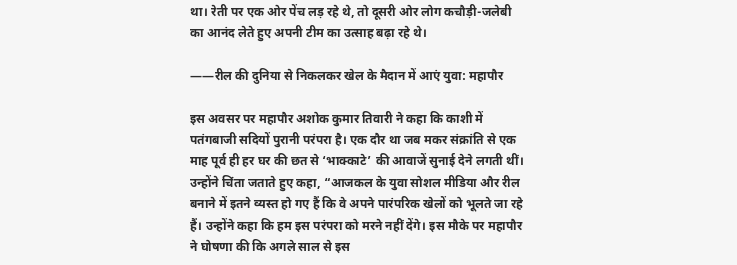था। रेती पर एक ओर पेंच लड़ रहे थे, तो दूसरी ओर लोग कचौड़ी-जलेबी का आनंद लेते हुए अपनी टीम का उत्साह बढ़ा रहे थे।

——रील की दुनिया से निकलकर खेल के मैदान में आएं युवा: महापौर

इस अवसर पर महापौर अशोक कुमार तिवारी ने कहा कि काशी में पतंगबाजी सदियों पुरानी परंपरा है। एक दौर था जब मकर संक्रांति से एक माह पूर्व ही हर घर की छत से ‘भाक्काटे’ की आवाजें सुनाई देने लगती थीं। उन्होंने चिंता जताते हुए कहा, “आजकल के युवा सोशल मीडिया और रील बनाने में इतने व्यस्त हो गए हैं कि वे अपने पारंपरिक खेलों को भूलते जा रहे हैं। उन्होंने कहा कि हम इस परंपरा को मरने नहीं देंगे। इस मौके पर महापौर ने घोषणा की कि अगले साल से इस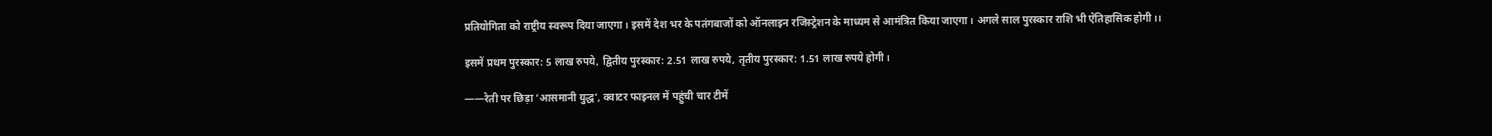प्रतियोगिता को राष्ट्रीय स्वरूप दिया जाएगा। इसमें देश भर के पतंगबाजों को ऑनलाइन रजिस्ट्रेशन के माध्यम से आमंत्रित किया जाएगा। अगले साल पुरस्कार राशि भी ऐतिहासिक होगी।।

इसमें प्रथम पुरस्कार: 5 लाख रुपये, द्वितीय पुरस्कार: 2.51 लाख रुपये, तृतीय पुरस्कार: 1.51 लाख रुपये होगी।

——रेती पर छिड़ा ‘आसमानी युद्ध’, क्वाटर फाइनल में पहुंची चार टीमें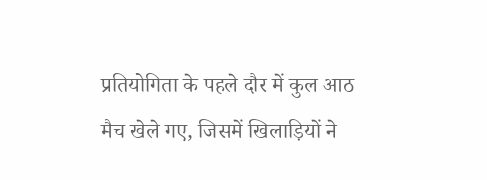प्रतियोगिता के पहले दौर में कुल आठ मैच खेले गए, जिसमें खिलाड़ियों ने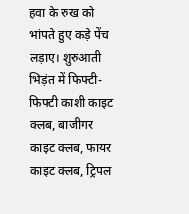हवा के रुख को भांपते हुए कड़े पेंच लड़ाए। शुरुआती भिड़ंत में फिफ्टी-फिफ्टी काशी काइट क्लब, बाजीगर काइट क्लब, फायर काइट क्लब, ट्रिपल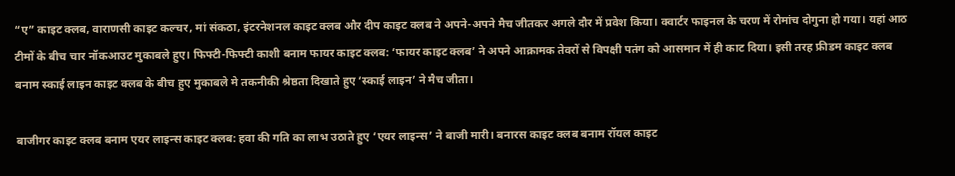“ए” काइट क्लब, वाराणसी काइट कल्चर, मां संकठा, इंटरनेशनल काइट क्लब और दीप काइट क्लब ने अपने-अपने मैच जीतकर अगले दौर में प्रवेश किया। क्वार्टर फाइनल के चरण में रोमांच दोगुना हो गया। यहां आठ टीमों के बीच चार नॉकआउट मुकाबले हुए। फिफ्टी-फिफ्टी काशी बनाम फायर काइट क्लब: ‘फायर काइट क्लब’ ने अपने आक्रामक तेवरों से विपक्षी पतंग को आसमान में ही काट दिया। इसी तरह फ्रीडम काइट क्लब बनाम स्काई लाइन काइट क्लब के बीच हुए मुकाबले मे तकनीकी श्रेष्ठता दिखाते हुए ‘स्काई लाइन’ ने मैच जीता।

बाजीगर काइट क्लब बनाम एयर लाइन्स काइट क्लब: हवा की गति का लाभ उठाते हुए ‘एयर लाइन्स’ ने बाजी मारी। बनारस काइट क्लब बनाम रॉयल काइट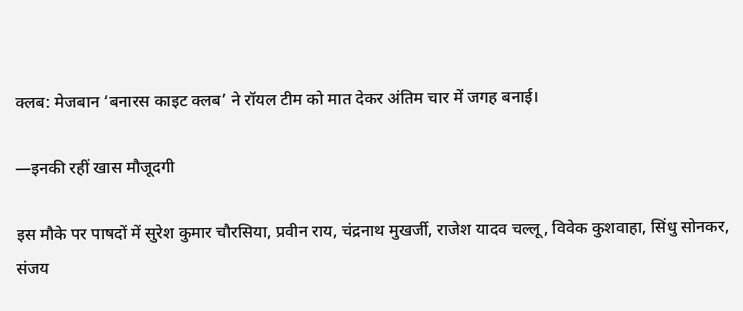क्लब: मेजबान ‘बनारस काइट क्लब’ ने रॉयल टीम को मात देकर अंतिम चार में जगह बनाई।

—इनकी रहीं खास मौजूदगी

इस मौके पर पाषदों में सुरेश कुमार चौरसिया, प्रवीन राय, चंद्रनाथ मुखर्जी, राजेश यादव चल्लू, विवेक कुशवाहा, सिंधु सोनकर, संजय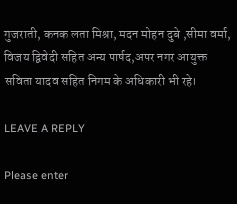गुजराती, कनक लता मिश्रा, मदन मोहन दुबे ,सीमा वर्मा, विजय द्विवेदी सहित अन्य पार्षद,अपर नगर आयुक्त सविता यादव सहित निगम के अधिकारी भी रहे।

LEAVE A REPLY

Please enter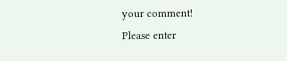your comment!
Please enter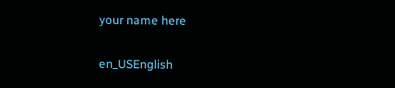your name here

en_USEnglish